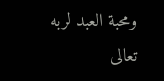ومحبة العبد لربه تعالى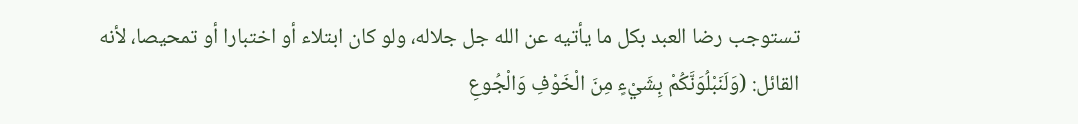تستوجب رضا العبد بكل ما يأتيه عن الله جل جلاله، ولو كان ابتلاء أو اختبارا أو تمحيصا، لأنه القائل: (وَلَنَبْلُوَنَّكُمْ بِشَيْءٍ مِنَ الْخَوْفِ وَالْجُوعِ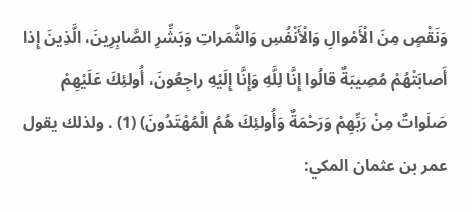وَنَقْصٍ مِنَ الْأَمْوالِ وَالْأَنْفُسِ وَالثَّمَراتِ وَبَشِّرِ الصَّابِرِينَ، الَّذِينَ إِذا أَصابَتْهُمْ مُصِيبَةٌ قالُوا إِنَّا لِلَّهِ وَإِنَّا إِلَيْهِ راجِعُونَ، أُولئِكَ عَلَيْهِمْ صَلَواتٌ مِنْ رَبِّهِمْ وَرَحْمَةٌ وَأُولئِكَ هُمُ الْمُهْتَدُونَ) (1) . ولذلك يقول عمر بن عثمان المكي: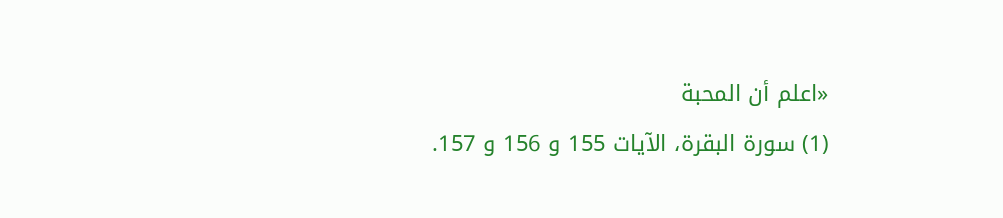«اعلم أن المحبة
(1) سورة البقرة، الآيات 155 و 156 و 157.